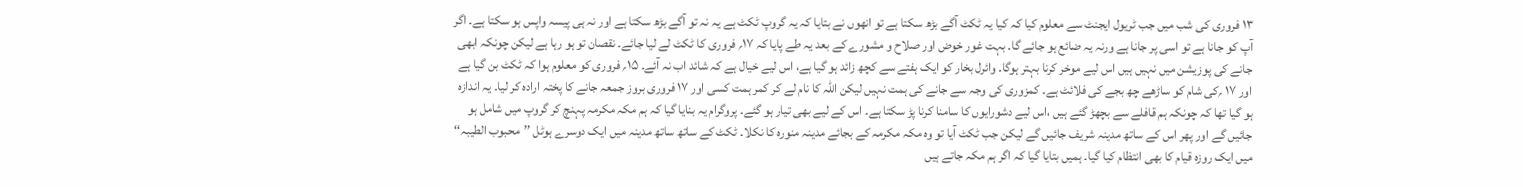۱۳ فروری کی شب میں جب ٹریول ایجنٹ سے معلوم کیا کہ کیا یہ ٹکٹ آگے بڑھ سکتا ہے تو انھوں نے بتایا کہ یہ گروپ ٹکٹ ہے یہ نہ تو آگے بڑھ سکتا ہے اور نہ ہی پیسہ واپس ہو سکتا ہے۔ اگر آپ کو جانا ہے تو اسی پر جانا ہے ورنہ یہ ضائع ہو جائے گا۔ بہت غور خوض اور صلاح و مشورے کے بعد یہ طے پایا کہ ۱۷؍ فروری کا ٹکٹ لے لیا جائے۔ نقصان تو ہو رہا ہے لیکن چونکہ ابھی جانے کی پوزیشن میں نہیں ہیں اس لیے موخر کرنا بہتر ہوگا۔ وائرل بخار کو ایک ہفتے سے کچھ زائد ہو گیا ہے، اس لیے خیال ہے کہ شائد اب نہ آئے۔ ۱۵؍ فروری کو معلوم ہوا کہ ٹکٹ بن گیا ہے اور ۱۷ ؍کی شام کو ساڑھے چھ بجے کی فلائٹ ہے۔ کمزوری کی وجہ سے جانے کی ہمت نہیں لیکن اللہ کا نام لے کر کمر ہمت کسی اور ۱۷ فروری بروز جمعہ جانے کا پختہ ارادہ کر لیا۔ یہ اندازہ ہو گیا تھا کہ چونکہ ہم قافلے سے بچھڑ گئے ہیں ،اس لیے دشورایوں کا سامنا کرنا پڑ سکتا ہے۔ اس کے لیے بھی تیار ہو گئے۔ پروگرام یہ بنایا گیا کہ ہم مکہ مکرمہ پہنچ کر گروپ میں شامل ہو جائیں گے اور پھر اس کے ساتھ مدینہ شریف جائیں گے لیکن جب ٹکٹ آیا تو وہ مکہ مکرمہ کے بجائے مدینہ منورہ کا نکلا۔ ٹکٹ کے ساتھ ساتھ مدینہ میں ایک دوسرے ہوٹل ’’محبوب الطیبہ‘‘ میں ایک روزہ قیام کا بھی انتظام کیا گیا۔ ہمیں بتایا گیا کہ اگر ہم مکہ جاتے ہیں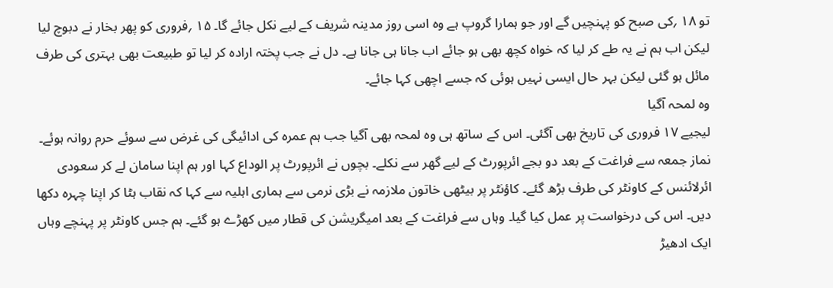تو ۱۸ ؍کی صبح کو پہنچیں گے اور جو ہمارا گروپ ہے وہ اسی روز مدینہ شریف کے لیے نکل جائے گا۔ ۱۵ ؍فروری کو پھر بخار نے دبوچ لیا لیکن اب ہم نے یہ طے کر لیا کہ خواہ کچھ بھی ہو جائے اب جانا ہی جانا ہے۔ دل نے جب پختہ ارادہ کر لیا تو طبیعت بھی بہتری کی طرف مائل ہو گئی لیکن بہر حال ایسی نہیں ہوئی کہ جسے اچھی کہا جائے۔
وہ لمحہ آگیا
لیجیے ۱۷ فروری کی تاریخ بھی آگئی۔ اس کے ساتھ ہی وہ لمحہ بھی آگیا جب ہم عمرہ کی ادائیگی کی غرض سے سوئے حرم روانہ ہوئے۔ نماز جمعہ سے فراغت کے بعد دو بجے ائرپورٹ کے لیے گھر سے نکلے۔ بچوں نے ائرپورٹ پر الوداع کہا اور ہم اپنا سامان لے کر سعودی ائرلائنس کے کاونٹر کی طرف بڑھ گئے۔ کاؤنٹر پر بیٹھی خاتون ملازمہ نے بڑی نرمی سے ہماری اہلیہ سے کہا کہ نقاب ہٹا کر اپنا چہرہ دکھا دیں۔ اس کی درخواست پر عمل کیا گیا۔ وہاں سے فراغت کے بعد امیگریشن کی قطار میں کھڑے ہو گئے۔ ہم جس کاونٹر پر پہنچے وہاں ایک ادھیڑ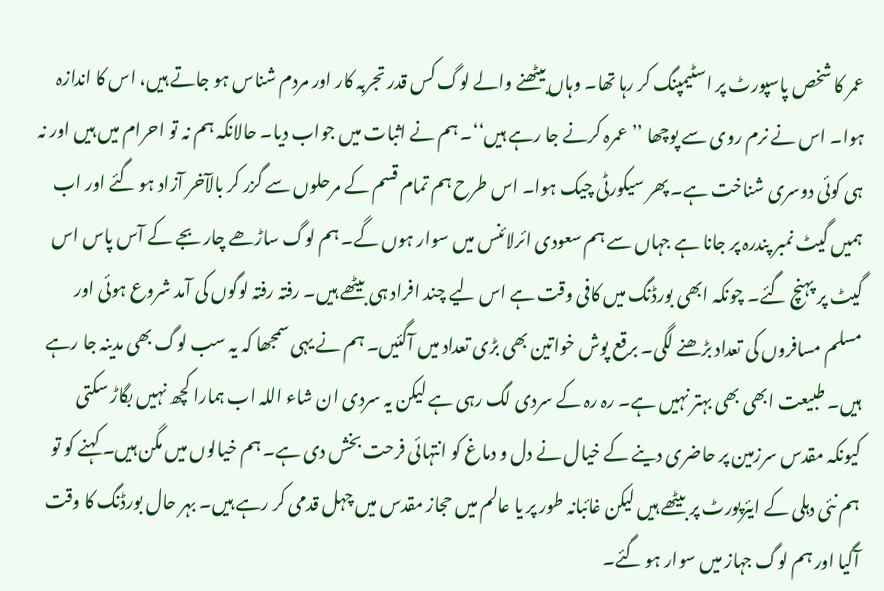عمر کا شخص پاسپورٹ پر اسٹیمپنگ کر رہا تھا۔ وہاں بیٹھنے والے لوگ کس قدر تجربہ کار اور مردم شناس ہو جاتے ہیں، اس کا اندازہ ہوا۔ اس نے نرم روی سے پوچھا ’’عمرہ کرنے جا رہے ہیں‘‘۔ ہم نے اثبات میں جواب دیا۔ حالانکہ ہم نہ تو احرام میں ہیں اور نہ ہی کوئی دوسری شناخت ہے۔ پھر سیکورٹی چیک ہوا۔ اس طرح ہم تمام قسم کے مرحلوں سے گزر کر بالآخر آزاد ہو گئے اور اب ہمیں گیٹ نمبر پندرہ پر جانا ہے جہاں سے ہم سعودی ائرلائنس میں سوار ہوں گے۔ ہم لوگ ساڑھے چار بجے کے آس پاس اس گیٹ پر پہنچ گئے۔ چونکہ ابھی بورڈنگ میں کافی وقت ہے اس لیے چند افراد ہی بیٹھے ہیں۔ رفتہ رفتہ لوگوں کی آمد شروع ہوئی اور مسلم مسافروں کی تعداد بڑھنے لگی۔ برقع پوش خواتین بھی بڑی تعداد میں آگئیں۔ ہم نے یہی سمجھا کہ یہ سب لوگ بھی مدینہ جا رہے ہیں۔ طبیعت ابھی بھی بہتر نہیں ہے۔ رہ رہ کے سردی لگ رہی ہے لیکن یہ سردی ان شاء اللہ اب ہمارا کچھ نہیں بگاڑ سکتی کیونکہ مقدس سرزمین پر حاضری دینے کے خیال نے دل و دماغ کو انتہائی فرحت بخش دی ہے۔ ہم خیالوں میں مگن ہیں۔ کہنے کو تو ہم نئی دہلی کے ایئرپورٹ پر بیٹھے ہیں لیکن غائبانہ طور پر یا عالم میں حجاز مقدس میں چہل قدمی کر رہے ہیں۔ بہر حال بورڈنگ کا وقت آگیا اور ہم لوگ جہاز میں سوار ہو گئے۔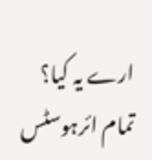ارے یہ کیا؟
تمام ائرہوسٹس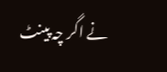نے اگر چہ پینٹ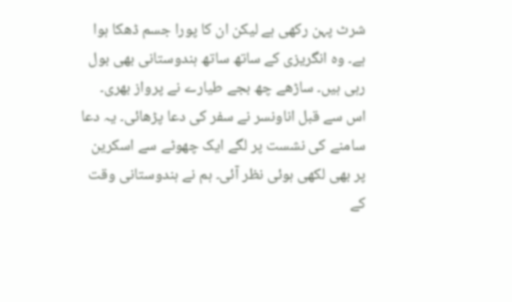شرٹ پہن رکھی ہے لیکن ان کا پورا جسم ڈھکا ہوا ہے۔ وہ انگریزی کے ساتھ ساتھ ہندوستانی بھی بول رہی ہیں۔ ساڑھے چھ بجے طیارے نے پرواز بھری۔ اس سے قبل اناونسر نے سفر کی دعا پڑھائی۔ یہ دعا سامنے کی نشست پر لگے ایک چھوٹے سے اسکرین پر بھی لکھی ہوئی نظر آئی۔ ہم نے ہندوستانی وقت کے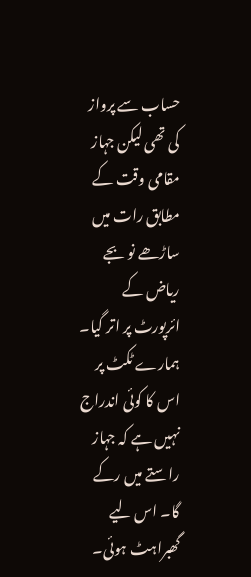حساب سے پرواز کی تھی لیکن جہاز مقامی وقت کے مطابق رات میں ساڑھے نو بجے ریاض کے ائرپورٹ پر اتر گیا۔ ہمارے ٹکٹ پر اس کا کوئی اندراج نہیں ہے کہ جہاز راستے میں رکے گا۔ اس لیے گھبراہٹ ہوئی۔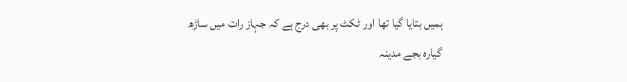ہمیں بتایا گیا تھا اور ٹکٹ پر بھی درج ہے کہ جہاز رات میں ساڑھ گیارہ بجے مدینہ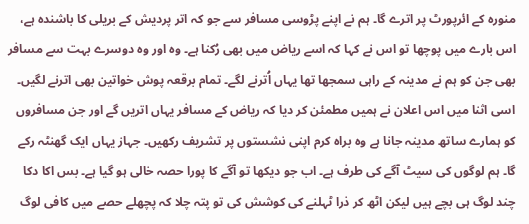منورہ کے ائرپورٹ پر اترے گا۔ ہم نے اپنے پڑوسی مسافر سے جو کہ اتر پردیش کے بریلی کا باشندہ ہے، اس بارے میں پوچھا تو اس نے کہا کہ اسے ریاض میں بھی رُکنا ہے۔ وہ اور وہ دوسرے بہت سے مسافر بھی جن کو ہم نے مدینہ کے راہی سمجھا تھا یہاں اُترنے لگے۔ تمام برقعہ پوش خواتین بھی اترنے لگیں۔ اسی اثنا میں اس اعلان نے ہمیں مطمئن کر دیا کہ ریاض کے مسافر یہاں اتریں گے اور جن مسافروں کو ہمارے ساتھ مدینہ جانا ہے وہ براہ کرم اپنی نشستوں پر تشریف رکھیں۔ جہاز یہاں ایک گھنٹہ رکے گا۔ ہم لوگوں کی سیٹ آگے کی طرف ہے۔ اب جو دیکھا تو آگے کا پورا حصہ خالی ہو گیا ہے۔ بس اکا دکا چند لوگ ہی بچے ہیں لیکن اٹھ کر ذرا ٹہلنے کی کوشش کی تو پتہ چلا کہ پچھلے حصے میں کافی لوگ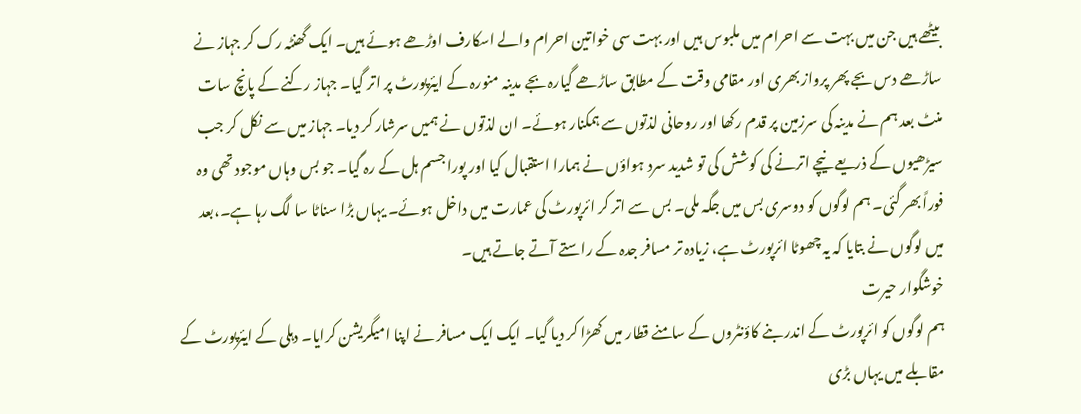بیٹھے ہیں جن میں بہت سے احرام میں ملبوس ہیں اور بہت سی خواتین احرام والے اسکارف اوڑھے ہوئے ہیں۔ ایک گھنٹہ رک کر جہاز نے ساڑھے دس بجے پھر پرواز بھری اور مقامی وقت کے مطابق ساڑھے گیارہ بجے مدینہ منورہ کے ایئرپورٹ پر اتر گیا۔ جہاز رکنے کے پانچ سات منٹ بعد ہم نے مدینہ کی سرزمین پر قدم رکھا اور روحانی لذتوں سے ہمکنار ہوئے۔ ان لذتوں نے ہمیں سرشار کر دیا۔ جہاز میں سے نکل کر جب سیڑھیوں کے ذریعے نیچے اترنے کی کوشش کی تو شدید سرد ہواؤں نے ہمارا استقبال کیا اور پورا جسم ہل کے رہ گیا۔ جو بس وہاں موجود تھی وہ فوراً بھر گئی۔ ہم لوگوں کو دوسری بس میں جگہ ملی۔ بس سے اتر کر ائرپورٹ کی عمارت میں داخل ہوئے۔ یہاں بڑا سناٹا سا لگ رہا ہے۔،بعد میں لوگوں نے بتایا کہ یہ چھوٹا ائرپورٹ ہے، زیادہ تر مسافر جدہ کے راستے آتے جاتے ہیں۔
خوشگوار حیرت
ہم لوگوں کو ائرپورٹ کے اندر بنے کاؤنٹروں کے سامنے قطار میں کھڑا کر دیا گیا۔ ایک ایک مسافر نے اپنا امیگریشن کرایا۔ دہلی کے ایئرپورٹ کے مقابلے میں یہاں بڑی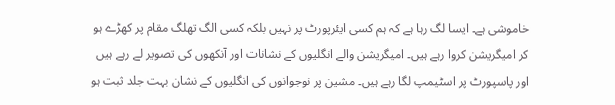خاموشی ہے۔ ایسا لگ رہا ہے کہ ہم کسی ایئرپورٹ پر نہیں بلکہ کسی الگ تھلگ مقام پر کھڑے ہو کر امیگریشن کروا رہے ہیں۔ امیگریشن والے انگلیوں کے نشانات اور آنکھوں کی تصویر لے رہے ہیں اور پاسپورٹ پر اسٹیمپ لگا رہے ہیں۔ مشین پر نوجوانوں کی انگلیوں کے نشان بہت جلد ثبت ہو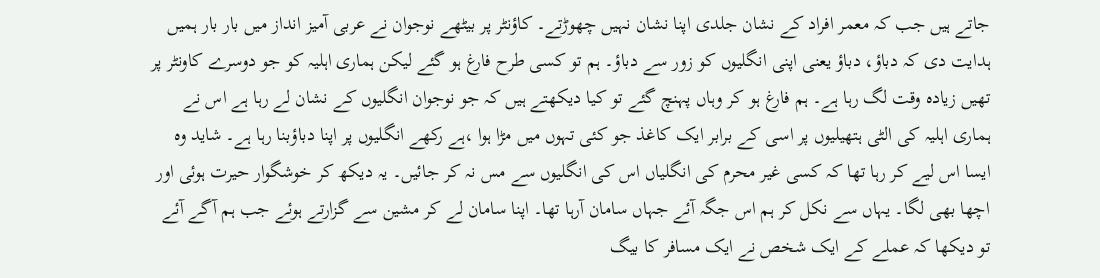جاتے ہیں جب کہ معمر افراد کے نشان جلدی اپنا نشان نہیں چھوڑتے۔ کاؤنٹر پر بیٹھے نوجوان نے عربی آمیز انداز میں بار بار ہمیں ہدایت دی کہ دباؤ، دباؤ یعنی اپنی انگلیوں کو زور سے دباؤ۔ ہم تو کسی طرح فارغ ہو گئے لیکن ہماری اہلیہ کو جو دوسرے کاونٹر پر تھیں زیادہ وقت لگ رہا ہے۔ ہم فارغ ہو کر وہاں پہنچ گئے تو کیا دیکھتے ہیں کہ جو نوجوان انگلیوں کے نشان لے رہا ہے اس نے ہماری اہلیہ کی الٹی ہتھیلیوں پر اسی کے برابر ایک کاغذ جو کئی تہوں میں مڑا ہوا ،ہے رکھے انگلیوں پر اپنا دباؤبنا رہا ہے۔ شاید وہ ایسا اس لیے کر رہا تھا کہ کسی غیر محرم کی انگلیاں اس کی انگلیوں سے مس نہ کر جائیں۔ یہ دیکھ کر خوشگوار حیرت ہوئی اور اچھا بھی لگا۔ یہاں سے نکل کر ہم اس جگہ آئے جہاں سامان آرہا تھا۔ اپنا سامان لے کر مشین سے گزارتے ہوئے جب ہم آگے آئے تو دیکھا کہ عملے کے ایک شخص نے ایک مسافر کا بیگ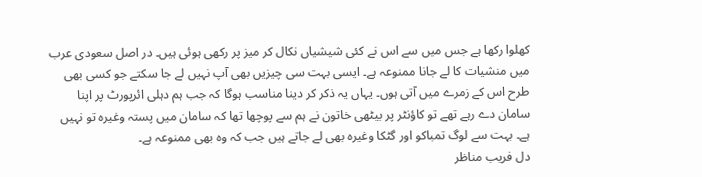کھلوا رکھا ہے جس میں سے اس نے کئی شیشیاں نکال کر میز پر رکھی ہوئی ہیں۔ در اصل سعودی عرب میں منشیات کا لے جانا ممنوعہ ہے۔ ایسی بہت سی چیزیں بھی آپ نہیں لے جا سکتے جو کسی بھی طرح اس کے زمرے میں آتی ہوں۔ یہاں یہ ذکر کر دینا مناسب ہوگا کہ جب ہم دہلی ائرپورٹ پر اپنا سامان دے رہے تھے تو کاؤنٹر پر بیٹھی خاتون نے ہم سے پوچھا تھا کہ سامان میں پستہ وغیرہ تو نہیں ہے۔ بہت سے لوگ تمباکو اور گٹکا وغیرہ بھی لے جاتے ہیں جب کہ وہ بھی ممنوعہ ہے۔
دل فریب مناظر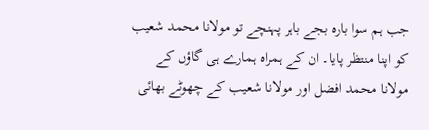جب ہم سوا بارہ بجے باہر پہنچے تو مولانا محمد شعیب کو اپنا منتظر پایا۔ ان کے ہمراہ ہمارے ہی گاؤں کے مولانا محمد افضل اور مولانا شعیب کے چھوٹے بھائی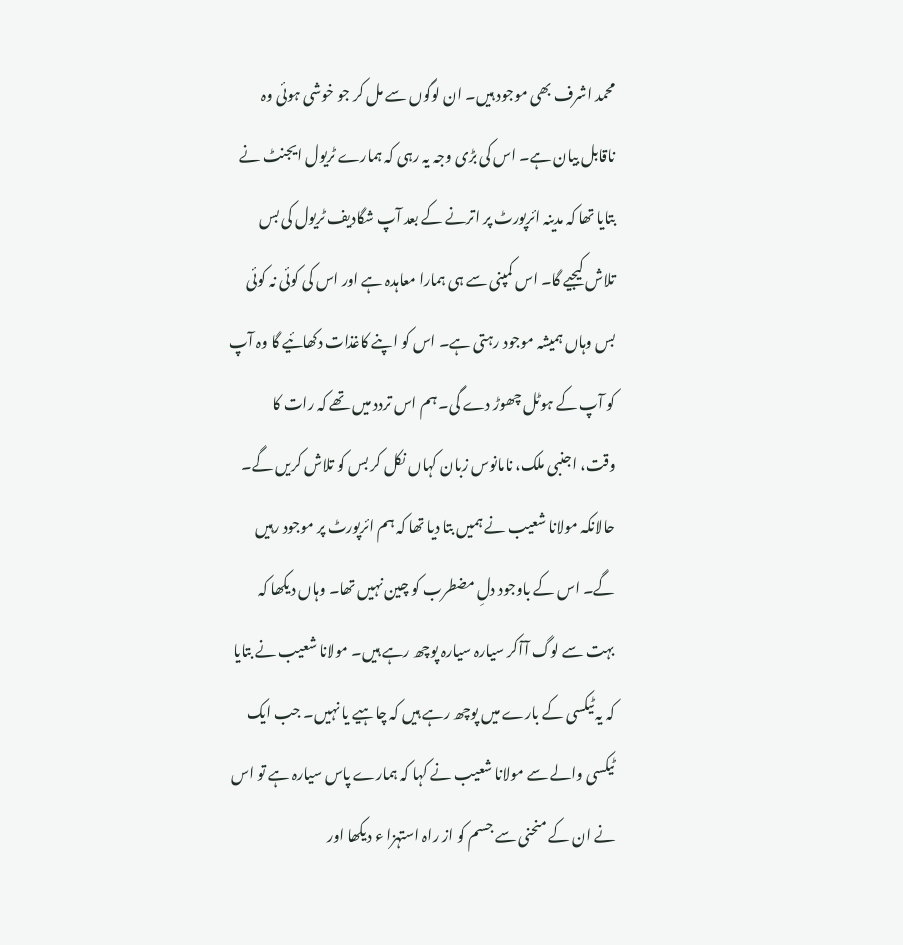محمد اشرف بھی موجود ہیں۔ ان لوگوں سے مل کر جو خوشی ہوئی وہ ناقابل بیان ہے۔ اس کی بڑی وجہ یہ رہی کہ ہمارے ٹریول ایجنٹ نے بتایا تھا کہ مدینہ ائرپورٹ پر اترنے کے بعد آپ شگادیف ٹریول کی بس تلاش کیجیے گا۔ اس کمپنی سے ہی ہمارا معاہدہ ہے اور اس کی کوئی نہ کوئی بس وہاں ہمیشہ موجود رہتی ہے۔ اس کو اپنے کاغذات دکھائیے گا وہ آپ کو آپ کے ہوٹل چھوڑ دے گی۔ ہم اس تردد میں تھے کہ رات کا وقت، اجنبی ملک، نامانوس زبان کہاں نکل کر بس کو تلاش کریں گے۔ حالانکہ مولانا شعیب نے ہمیں بتا دیا تھا کہ ہم ائرپورٹ پر موجود رہیں گے۔ اس کے باوجود دلِ مضطرب کو چین نہیں تھا۔ وہاں دیکھا کہ بہت سے لوگ آآکر سیارہ سیارہ پوچھ رہے ہیں۔ مولانا شعیب نے بتایا کہ یہ ٹیکسی کے بارے میں پوچھ رہے ہیں کہ چاہیے یا نہیں۔ جب ایک ٹیکسی والے سے مولانا شعیب نے کہا کہ ہمارے پاس سیارہ ہے تو اس نے ان کے منحنی سے جسم کو از راہ استہزا ء دیکھا اور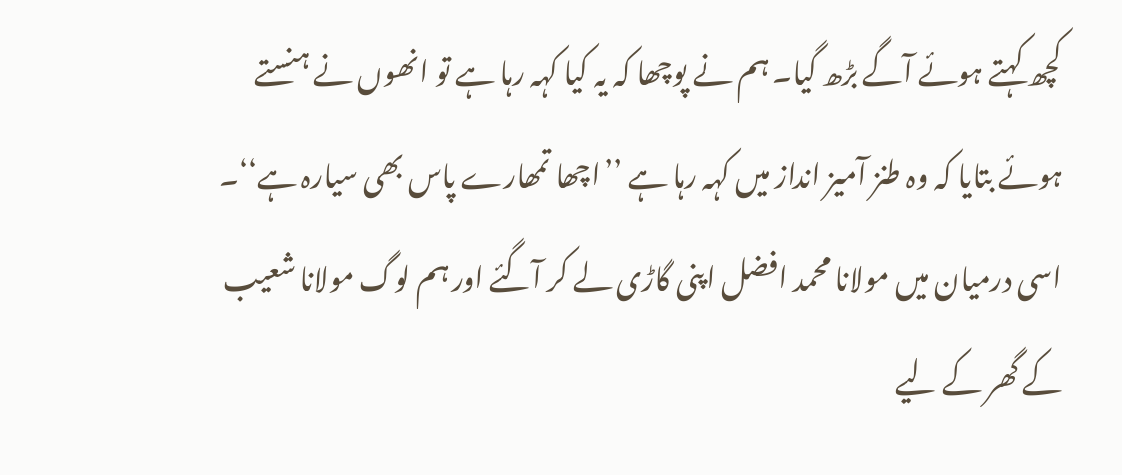کچھ کہتے ہوئے آگے بڑھ گیا۔ ہم نے پوچھا کہ یہ کیا کہہ رہا ہے تو انھوں نے ہنستے ہوئے بتایا کہ وہ طنز آمیز انداز میں کہہ رہا ہے ’’اچھا تمھارے پاس بھی سیارہ ہے‘‘۔ اسی درمیان میں مولانا محمد افضل اپنی گاڑی لے کر آگئے اور ہم لوگ مولانا شعیب کے گھر کے لیے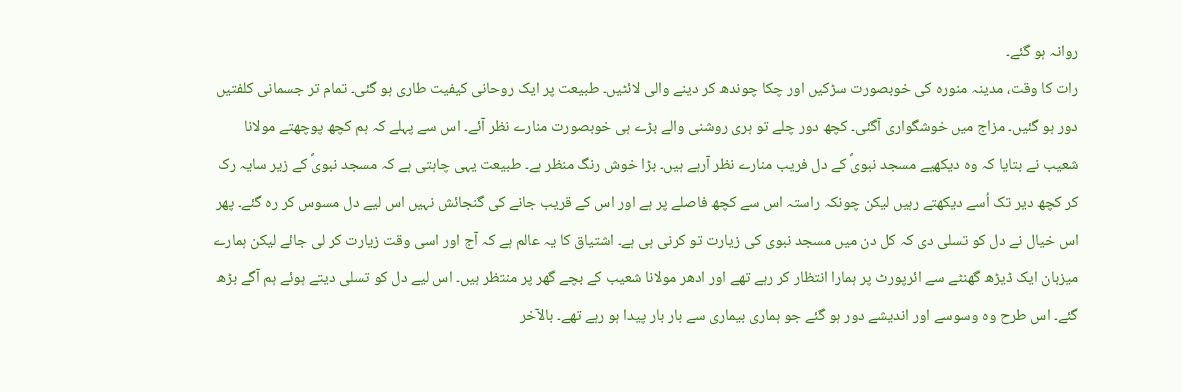روانہ ہو گئے۔
رات کا وقت، مدینہ منورہ کی خوبصورت سڑکیں اور چکا چوندھ کر دینے والی لائٹیں۔ طبیعت پر ایک روحانی کیفیت طاری ہو گئی۔ تمام تر جسمانی کلفتیں دور ہو گئیں۔ مزاج میں خوشگواری آگئی۔ کچھ دور چلے تو ہری روشنی والے بڑے ہی خوبصورت منارے نظر آئے۔ اس سے پہلے کہ ہم کچھ پوچھتے مولانا شعیب نے بتایا کہ وہ دیکھیے مسجد نبویؐ کے دل فریب منارے نظر آرہے ہیں۔ بڑا خوش رنگ منظر ہے۔ طبیعت یہی چاہتی ہے کہ مسجد نبویؐ کے زیر سایہ رک کر کچھ دیر تک اُسے دیکھتے رہیں لیکن چونکہ راستہ اس سے کچھ فاصلے پر ہے اور اس کے قریب جانے کی گنجائش نہیں اس لیے دل مسوس کر رہ گئے۔ پھر اس خیال نے دل کو تسلی دی کہ کل دن میں مسجد نبوی کی زیارت تو کرنی ہی ہے۔ اشتیاق کا یہ عالم ہے کہ آج اور اسی وقت زیارت کر لی جائے لیکن ہمارے میزبان ایک ڈیڑھ گھنٹے سے ائرپورٹ پر ہمارا انتظار کر رہے تھے اور ادھر مولانا شعیب کے بچے گھر پر منتظر ہیں۔ اس لیے دل کو تسلی دیتے ہوئے ہم آگے بڑھ گئے۔ اس طرح وہ وسوسے اور اندیشے دور ہو گئے جو ہماری بیماری سے بار بار پیدا ہو رہے تھے۔ بالآخر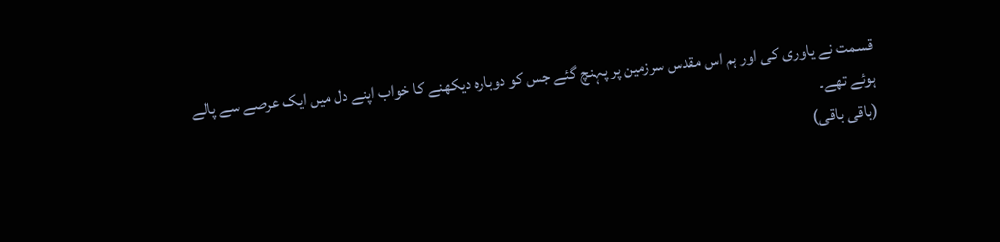قسمت نے یاوری کی اور ہم اس مقدس سرزمین پر پہنچ گئے جس کو دوبارہ دیکھنے کا خواب اپنے دل میں ایک عرصے سے پالے ہوئے تھے۔
(باقی باقی)